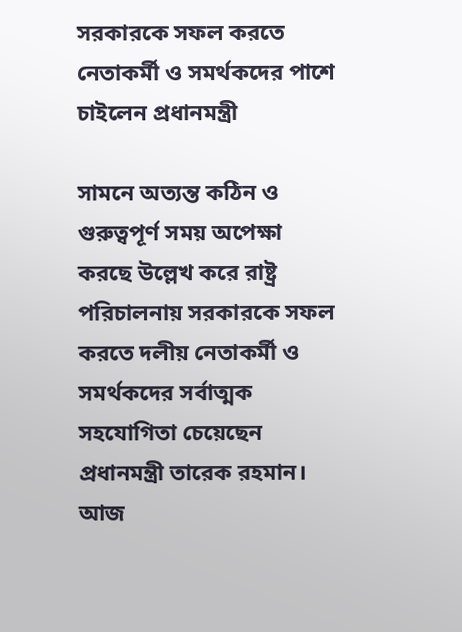সরকারকে সফল করতে নেতাকর্মী ও সমর্থকদের পাশে চাইলেন প্রধানমন্ত্রী

সামনে অত্যন্ত কঠিন ও গুরুত্বপূর্ণ সময় অপেক্ষা করছে উল্লেখ করে রাষ্ট্র পরিচালনায় সরকারকে সফল করতে দলীয় নেতাকর্মী ও সমর্থকদের সর্বাত্মক সহযোগিতা চেয়েছেন প্রধানমন্ত্রী তারেক রহমান।
আজ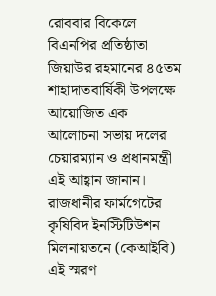রোববার বিকেলে বিএনপির প্রতিষ্ঠাতা জিয়াউর রহমানের ৪৫তম শাহাদাতবার্ষিকী উপলক্ষে আয়োজিত এক আলোচনা সভায় দলের চেয়ারম্যান ও প্রধানমন্ত্রী এই আহ্বান জানান। রাজধানীর ফার্মগেটের কৃষিবিদ ইনস্টিটিউশন মিলনায়তনে (কেআইবি) এই স্মরণ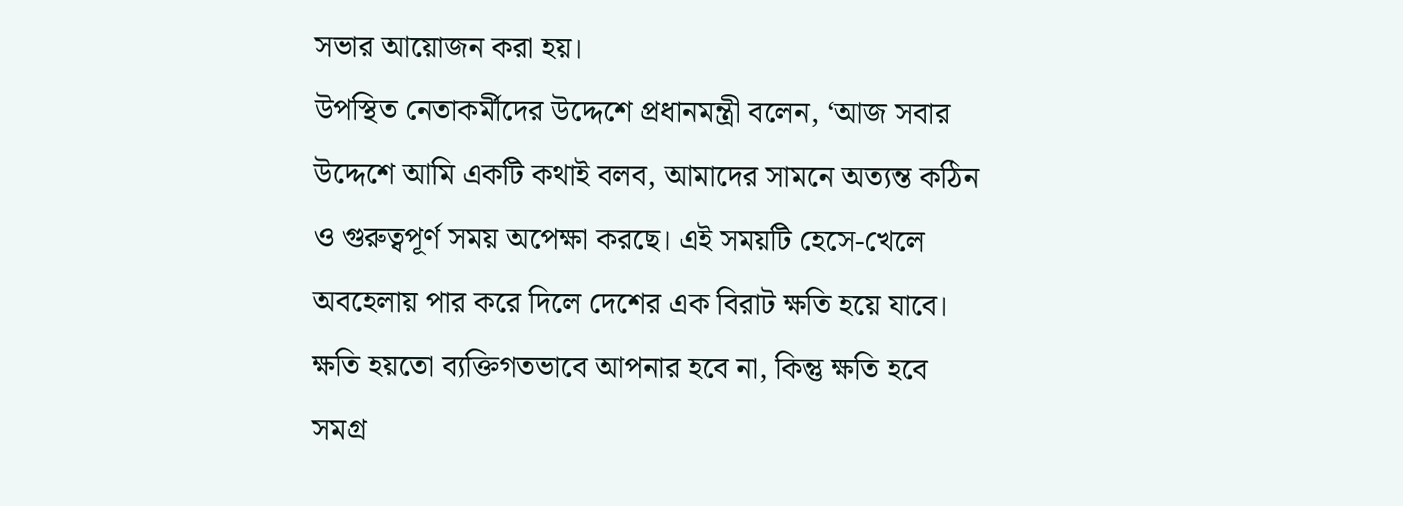সভার আয়োজন করা হয়।
উপস্থিত নেতাকর্মীদের উদ্দেশে প্রধানমন্ত্রী বলেন, ‘আজ সবার উদ্দেশে আমি একটি কথাই বলব, আমাদের সামনে অত্যন্ত কঠিন ও গুরুত্বপূর্ণ সময় অপেক্ষা করছে। এই সময়টি হেসে-খেলে অবহেলায় পার করে দিলে দেশের এক বিরাট ক্ষতি হয়ে যাবে। ক্ষতি হয়তো ব্যক্তিগতভাবে আপনার হবে না, কিন্তু ক্ষতি হবে সমগ্র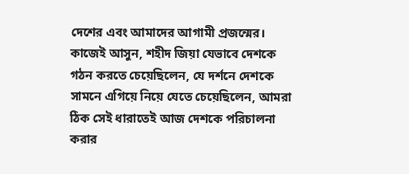দেশের এবং আমাদের আগামী প্রজন্মের। কাজেই আসুন, শহীদ জিয়া যেভাবে দেশকে গঠন করতে চেয়েছিলেন, যে দর্শনে দেশকে সামনে এগিয়ে নিয়ে যেতে চেয়েছিলেন, আমরা ঠিক সেই ধারাতেই আজ দেশকে পরিচালনা করার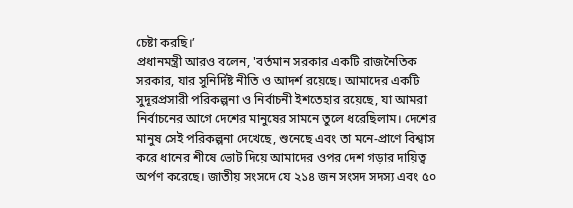চেষ্টা করছি।’
প্রধানমন্ত্রী আরও বলেন, 'বর্তমান সরকার একটি রাজনৈতিক সরকার, যার সুনির্দিষ্ট নীতি ও আদর্শ রয়েছে। আমাদের একটি সুদূরপ্রসারী পরিকল্পনা ও নির্বাচনী ইশতেহার রয়েছে, যা আমরা নির্বাচনের আগে দেশের মানুষের সামনে তুলে ধরেছিলাম। দেশের মানুষ সেই পরিকল্পনা দেখেছে, শুনেছে এবং তা মনে-প্রাণে বিশ্বাস করে ধানের শীষে ভোট দিয়ে আমাদের ওপর দেশ গড়ার দায়িত্ব অর্পণ করেছে। জাতীয় সংসদে যে ২১৪ জন সংসদ সদস্য এবং ৫০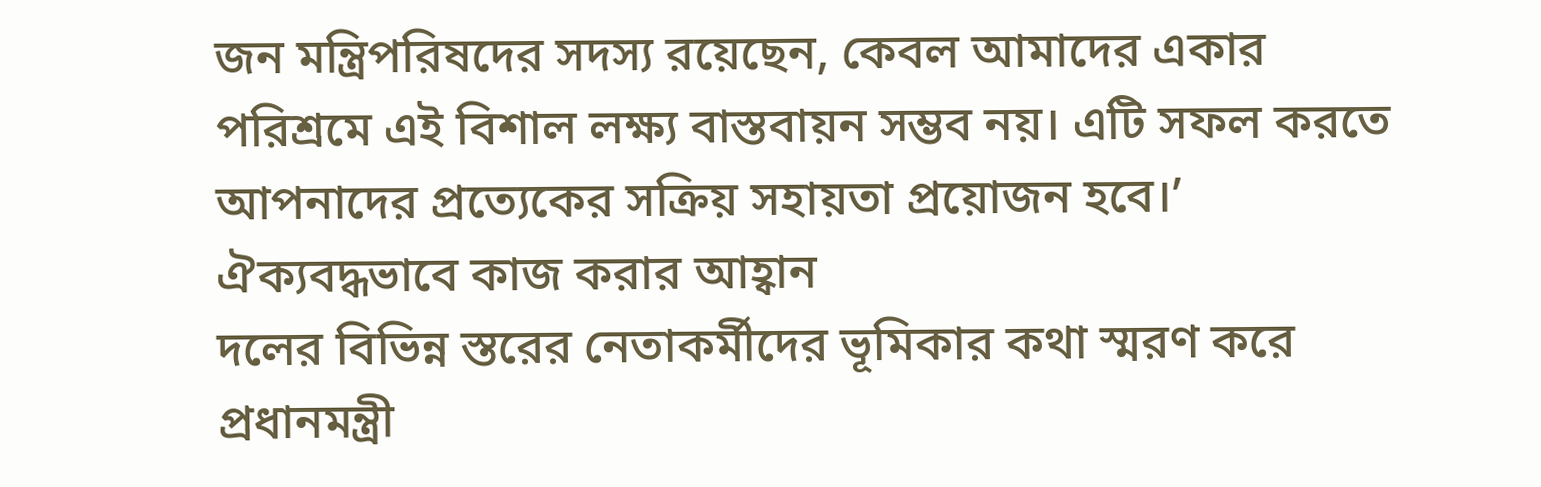জন মন্ত্রিপরিষদের সদস্য রয়েছেন, কেবল আমাদের একার পরিশ্রমে এই বিশাল লক্ষ্য বাস্তবায়ন সম্ভব নয়। এটি সফল করতে আপনাদের প্রত্যেকের সক্রিয় সহায়তা প্রয়োজন হবে।’
ঐক্যবদ্ধভাবে কাজ করার আহ্বান
দলের বিভিন্ন স্তরের নেতাকর্মীদের ভূমিকার কথা স্মরণ করে প্রধানমন্ত্রী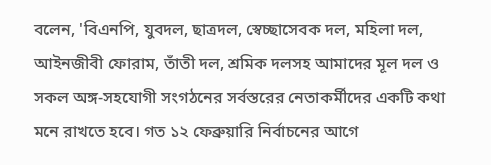বলেন, 'বিএনপি, যুবদল, ছাত্রদল, স্বেচ্ছাসেবক দল, মহিলা দল, আইনজীবী ফোরাম, তাঁতী দল, শ্রমিক দলসহ আমাদের মূল দল ও সকল অঙ্গ-সহযোগী সংগঠনের সর্বস্তরের নেতাকর্মীদের একটি কথা মনে রাখতে হবে। গত ১২ ফেব্রুয়ারি নির্বাচনের আগে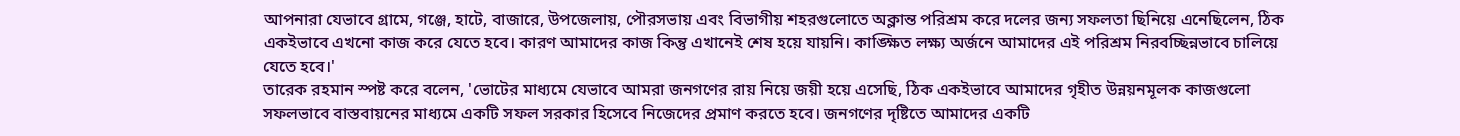আপনারা যেভাবে গ্রামে, গঞ্জে, হাটে, বাজারে, উপজেলায়, পৌরসভায় এবং বিভাগীয় শহরগুলোতে অক্লান্ত পরিশ্রম করে দলের জন্য সফলতা ছিনিয়ে এনেছিলেন, ঠিক একইভাবে এখনো কাজ করে যেতে হবে। কারণ আমাদের কাজ কিন্তু এখানেই শেষ হয়ে যায়নি। কাঙ্ক্ষিত লক্ষ্য অর্জনে আমাদের এই পরিশ্রম নিরবচ্ছিন্নভাবে চালিয়ে যেতে হবে।'
তারেক রহমান স্পষ্ট করে বলেন, 'ভোটের মাধ্যমে যেভাবে আমরা জনগণের রায় নিয়ে জয়ী হয়ে এসেছি, ঠিক একইভাবে আমাদের গৃহীত উন্নয়নমূলক কাজগুলো সফলভাবে বাস্তবায়নের মাধ্যমে একটি সফল সরকার হিসেবে নিজেদের প্রমাণ করতে হবে। জনগণের দৃষ্টিতে আমাদের একটি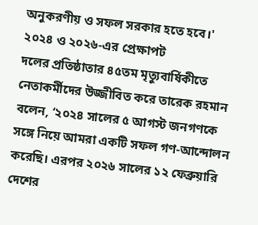অনুকরণীয় ও সফল সরকার হতে হবে।'
২০২৪ ও ২০২৬-এর প্রেক্ষাপট
দলের প্রতিষ্ঠাতার ৪৫তম মৃত্যুবার্ষিকীতে নেতাকর্মীদের উজ্জীবিত করে তারেক রহমান বলেন, ‘২০২৪ সালের ৫ আগস্ট জনগণকে সঙ্গে নিয়ে আমরা একটি সফল গণ-আন্দোলন করেছি। এরপর ২০২৬ সালের ১২ ফেব্রুয়ারি দেশের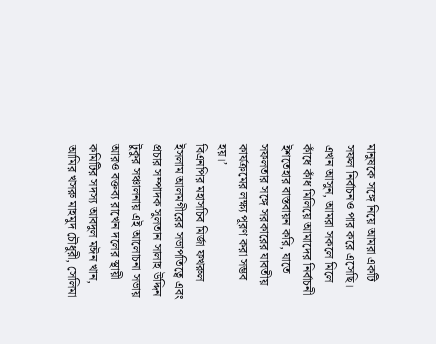মানুষকে সঙ্গে নিয়ে আমরা একটি সফল নির্বাচনও পার করে এসেছি। এখন আসুন, আমরা সকলে মিলে কাঁধে কাঁধ মিলিয়ে আমাদের নির্বাচনী ইশতেহার বাস্তবায়ন করি, যাতে সফলতার সঙ্গে সরকারের যাবতীয় কার্যক্রমের লক্ষ্য পূরণ করা সম্ভব হয়।’
বিএনপির মহাসচিব মির্জা ফখরুল ইসলাম আলমগীরের সভাপতিত্বে এবং প্রচার সম্পাদক সুলতান সালাহ উদ্দিন টুকুর সঞ্চালনায় এই আলোচনা সভায় আরও বক্তব্য রাখেন দলের স্থায়ী কমিটির সদস্য আবদুল মঈন খান, আমির খসরু মাহমুদ চৌধুরী, সেলিমা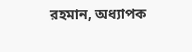রহমান, অধ্যাপক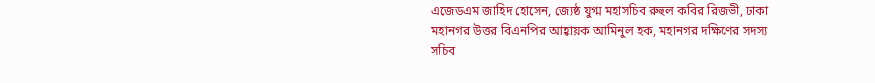এজেডএম জাহিদ হোসেন, জ্যেষ্ঠ যুগ্ম মহাসচিব রুহুল কবির রিজভী, ঢাকা মহানগর উত্তর বিএনপির আহ্বায়ক আমিনুল হক, মহানগর দক্ষিণের সদস্য সচিব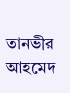তানভীর আহমেদ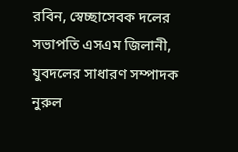রবিন, স্বেচ্ছাসেবক দলের সভাপতি এসএম জিলানী, যুবদলের সাধারণ সম্পাদক নুরুল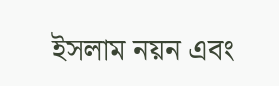ইসলাম নয়ন এবং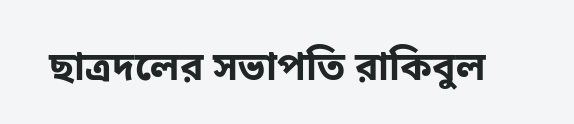ছাত্রদলের সভাপতি রাকিবুল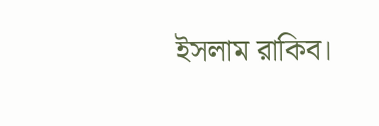ইসলাম রাকিব।